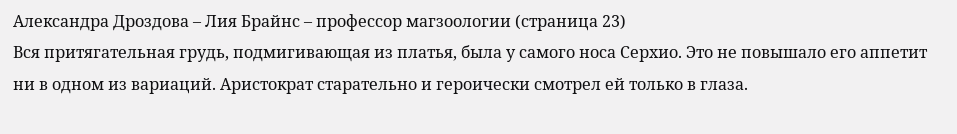Александра Дроздова – Лия Брайнс – профессор магзоологии (страница 23)
Вся притягательная грудь, подмигивающая из платья, была у самого носа Серхио. Это не повышало его аппетит ни в одном из вариаций. Аристократ старательно и героически смотрел ей только в глаза.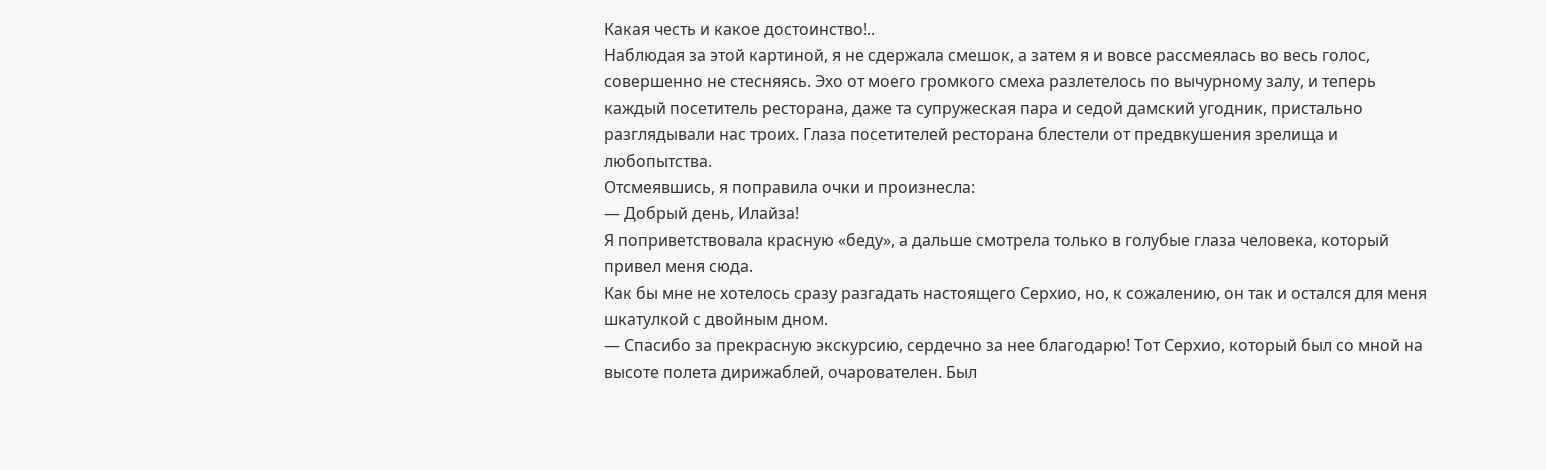Какая честь и какое достоинство!..
Наблюдая за этой картиной, я не сдержала смешок, а затем я и вовсе рассмеялась во весь голос, совершенно не стесняясь. Эхо от моего громкого смеха разлетелось по вычурному залу, и теперь каждый посетитель ресторана, даже та супружеская пара и седой дамский угодник, пристально разглядывали нас троих. Глаза посетителей ресторана блестели от предвкушения зрелища и любопытства.
Отсмеявшись, я поправила очки и произнесла:
— Добрый день, Илайза!
Я поприветствовала красную «беду», а дальше смотрела только в голубые глаза человека, который привел меня сюда.
Как бы мне не хотелось сразу разгадать настоящего Серхио, но, к сожалению, он так и остался для меня шкатулкой с двойным дном.
— Спасибо за прекрасную экскурсию, сердечно за нее благодарю! Тот Серхио, который был со мной на высоте полета дирижаблей, очарователен. Был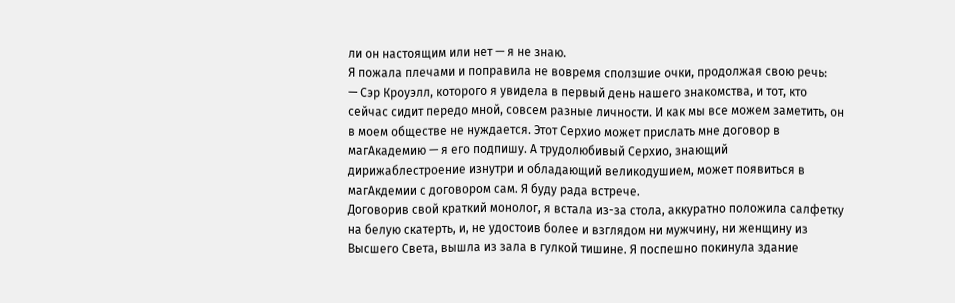ли он настоящим или нет — я не знаю.
Я пожала плечами и поправила не вовремя сползшие очки, продолжая свою речь:
— Сэр Кроуэлл, которого я увидела в первый день нашего знакомства, и тот, кто сейчас сидит передо мной, совсем разные личности. И как мы все можем заметить, он в моем обществе не нуждается. Этот Серхио может прислать мне договор в магАкадемию — я его подпишу. А трудолюбивый Серхио, знающий дирижаблестроение изнутри и обладающий великодушием, может появиться в магАкдемии с договором сам. Я буду рада встрече.
Договорив свой краткий монолог, я встала из-за стола, аккуратно положила салфетку на белую скатерть, и, не удостоив более и взглядом ни мужчину, ни женщину из Высшего Света, вышла из зала в гулкой тишине. Я поспешно покинула здание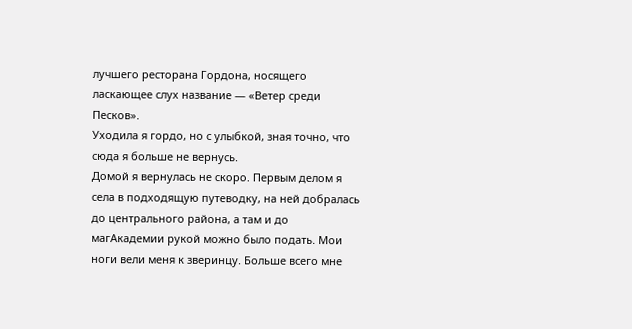лучшего ресторана Гордона, носящего ласкающее слух название — «Ветер среди Песков».
Уходила я гордо, но с улыбкой, зная точно, что сюда я больше не вернусь.
Домой я вернулась не скоро. Первым делом я села в подходящую путеводку, на ней добралась до центрального района, а там и до магАкадемии рукой можно было подать. Мои ноги вели меня к зверинцу. Больше всего мне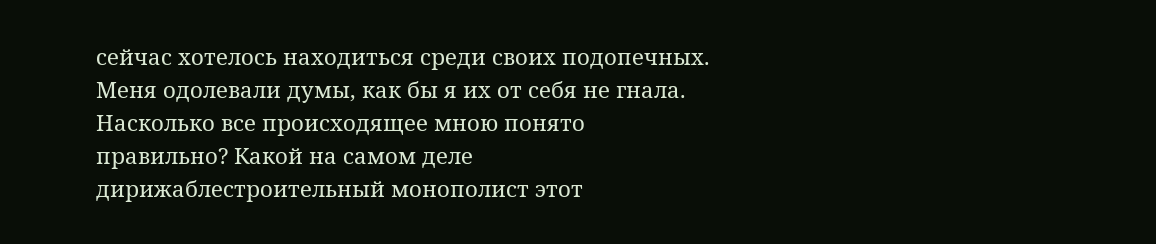сейчас хотелось находиться среди своих подопечных.
Меня одолевали думы, как бы я их от себя не гнала. Насколько все происходящее мною понято правильно? Какой на самом деле дирижаблестроительный монополист этот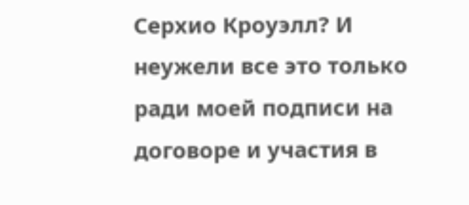Серхио Кроуэлл? И неужели все это только ради моей подписи на договоре и участия в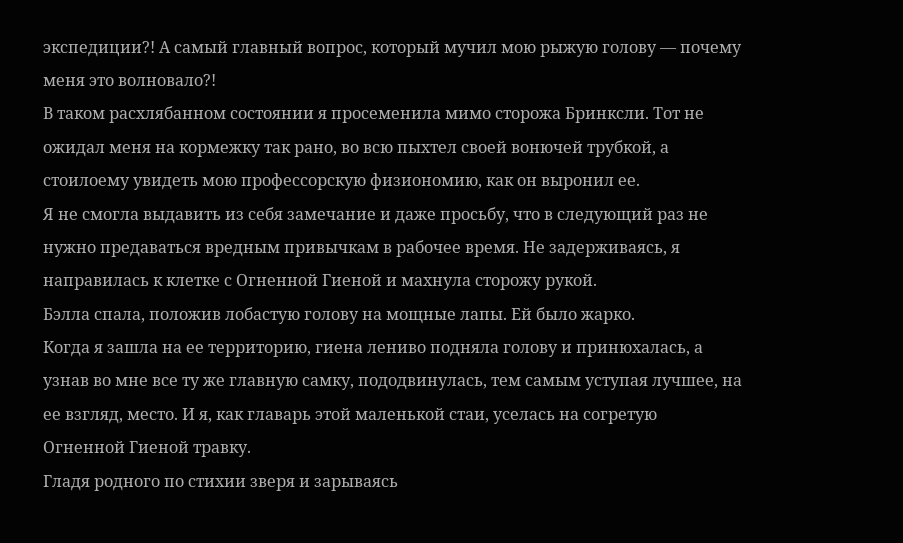экспедиции?! А самый главный вопрос, который мучил мою рыжую голову — почему меня это волновало?!
В таком расхлябанном состоянии я просеменила мимо сторожа Бринксли. Тот не ожидал меня на кормежку так рано, во всю пыхтел своей вонючей трубкой, а стоилоему увидеть мою профессорскую физиономию, как он выронил ее.
Я не смогла выдавить из себя замечание и даже просьбу, что в следующий раз не нужно предаваться вредным привычкам в рабочее время. Не задерживаясь, я направилась к клетке с Огненной Гиеной и махнула сторожу рукой.
Бэлла спала, положив лобастую голову на мощные лапы. Ей было жарко.
Когда я зашла на ее территорию, гиена лениво подняла голову и принюхалась, а узнав во мне все ту же главную самку, пододвинулась, тем самым уступая лучшее, на ее взгляд, место. И я, как главарь этой маленькой стаи, уселась на согретую Огненной Гиеной травку.
Гладя родного по стихии зверя и зарываясь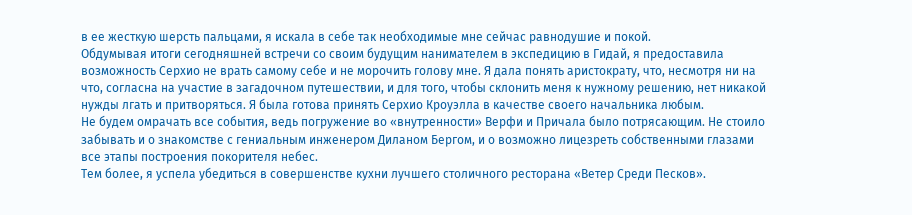в ее жесткую шерсть пальцами, я искала в себе так необходимые мне сейчас равнодушие и покой.
Обдумывая итоги сегодняшней встречи со своим будущим нанимателем в экспедицию в Гидай, я предоставила возможность Серхио не врать самому себе и не морочить голову мне. Я дала понять аристократу, что, несмотря ни на что, согласна на участие в загадочном путешествии, и для того, чтобы склонить меня к нужному решению, нет никакой нужды лгать и притворяться. Я была готова принять Серхио Кроуэлла в качестве своего начальника любым.
Не будем омрачать все события, ведь погружение во «внутренности» Верфи и Причала было потрясающим. Не стоило забывать и о знакомстве с гениальным инженером Диланом Бергом, и о возможно лицезреть собственными глазами все этапы построения покорителя небес.
Тем более, я успела убедиться в совершенстве кухни лучшего столичного ресторана «Ветер Среди Песков».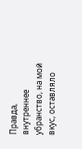Правда, внутреннее убранство, на мой вкус, оставляло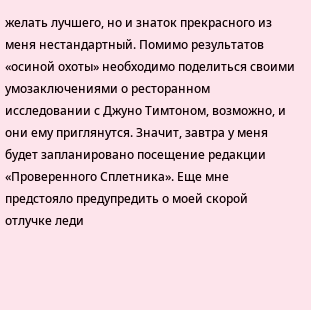желать лучшего, но и знаток прекрасного из меня нестандартный. Помимо результатов «осиной охоты» необходимо поделиться своими умозаключениями о ресторанном исследовании с Джуно Тимтоном, возможно, и они ему приглянутся. Значит, завтра у меня будет запланировано посещение редакции «Проверенного Сплетника». Еще мне предстояло предупредить о моей скорой отлучке леди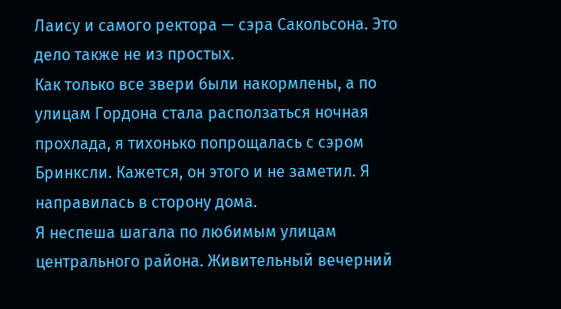Лаису и самого ректора — сэра Сакольсона. Это дело также не из простых.
Как только все звери были накормлены, а по улицам Гордона стала расползаться ночная прохлада, я тихонько попрощалась с сэром Бринксли. Кажется, он этого и не заметил. Я направилась в сторону дома.
Я неспеша шагала по любимым улицам центрального района. Живительный вечерний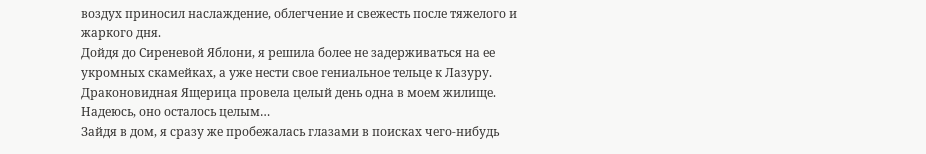воздух приносил наслаждение, облегчение и свежесть после тяжелого и жаркого дня.
Дойдя до Сиреневой Яблони, я решила более не задерживаться на ее укромных скамейках, а уже нести свое гениальное тельце к Лазуру. Драконовидная Ящерица провела целый день одна в моем жилище. Надеюсь, оно осталось целым…
Зайдя в дом, я сразу же пробежалась глазами в поисках чего-нибудь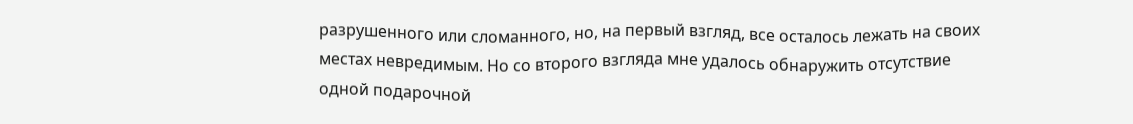разрушенного или сломанного, но, на первый взгляд, все осталось лежать на своих местах невредимым. Но со второго взгляда мне удалось обнаружить отсутствие одной подарочной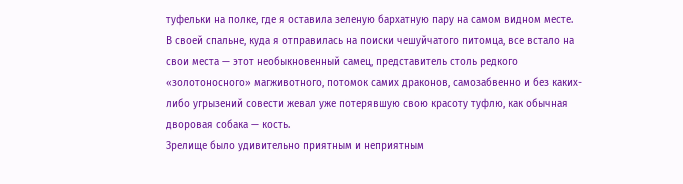туфельки на полке, где я оставила зеленую бархатную пару на самом видном месте.
В своей спальне, куда я отправилась на поиски чешуйчатого питомца, все встало на свои места — этот необыкновенный самец, представитель столь редкого «золотоносного» магживотного, потомок самих драконов, самозабвенно и без каких-либо угрызений совести жевал уже потерявшую свою красоту туфлю, как обычная дворовая собака — кость.
Зрелище было удивительно приятным и неприятным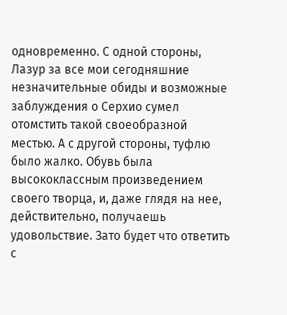одновременно. С одной стороны, Лазур за все мои сегодняшние незначительные обиды и возможные заблуждения о Серхио сумел отомстить такой своеобразной местью. А с другой стороны, туфлю было жалко. Обувь была высококлассным произведением своего творца, и, даже глядя на нее, действительно, получаешь удовольствие. Зато будет что ответить с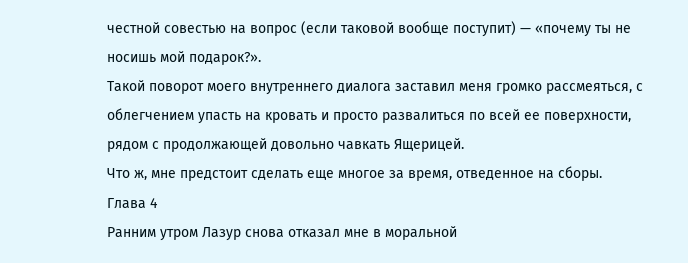честной совестью на вопрос (если таковой вообще поступит) — «почему ты не носишь мой подарок?».
Такой поворот моего внутреннего диалога заставил меня громко рассмеяться, с облегчением упасть на кровать и просто развалиться по всей ее поверхности, рядом с продолжающей довольно чавкать Ящерицей.
Что ж, мне предстоит сделать еще многое за время, отведенное на сборы.
Глава 4
Ранним утром Лазур снова отказал мне в моральной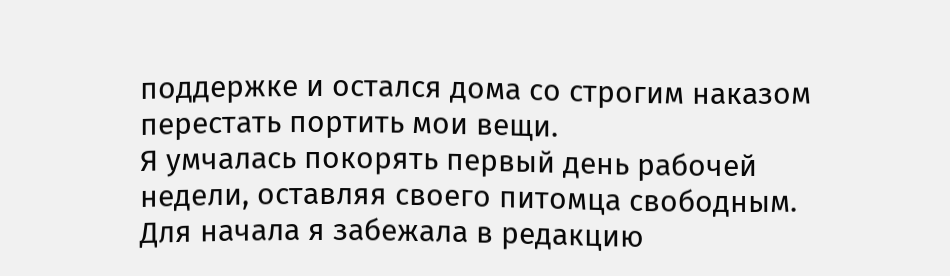поддержке и остался дома со строгим наказом перестать портить мои вещи.
Я умчалась покорять первый день рабочей недели, оставляя своего питомца свободным. Для начала я забежала в редакцию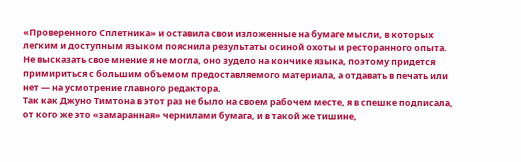«Проверенного Сплетника» и оставила свои изложенные на бумаге мысли, в которых легким и доступным языком пояснила результаты осиной охоты и ресторанного опыта. Не высказать свое мнение я не могла, оно зудело на кончике языка, поэтому придется примириться с большим объемом предоставляемого материала, а отдавать в печать или нет — на усмотрение главного редактора.
Так как Джуно Тимтона в этот раз не было на своем рабочем месте, я в спешке подписала, от кого же это «замаранная» чернилами бумага, и в такой же тишине,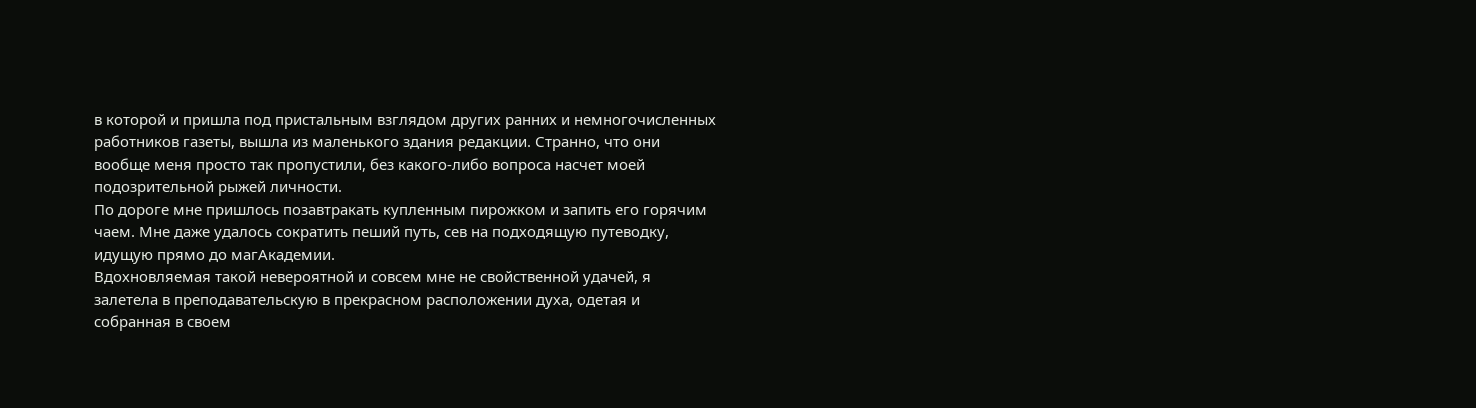в которой и пришла под пристальным взглядом других ранних и немногочисленных работников газеты, вышла из маленького здания редакции. Странно, что они вообще меня просто так пропустили, без какого-либо вопроса насчет моей подозрительной рыжей личности.
По дороге мне пришлось позавтракать купленным пирожком и запить его горячим чаем. Мне даже удалось сократить пеший путь, сев на подходящую путеводку, идущую прямо до магАкадемии.
Вдохновляемая такой невероятной и совсем мне не свойственной удачей, я залетела в преподавательскую в прекрасном расположении духа, одетая и собранная в своем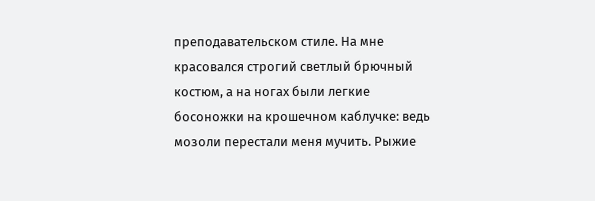преподавательском стиле. На мне красовался строгий светлый брючный костюм, а на ногах были легкие босоножки на крошечном каблучке: ведь мозоли перестали меня мучить. Рыжие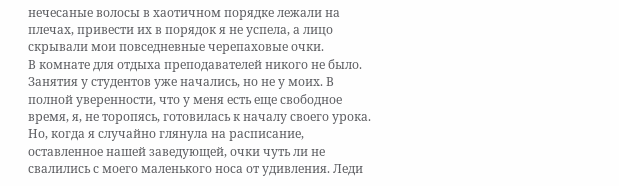нечесаные волосы в хаотичном порядке лежали на плечах, привести их в порядок я не успела, а лицо скрывали мои повседневные черепаховые очки.
В комнате для отдыха преподавателей никого не было. Занятия у студентов уже начались, но не у моих. В полной уверенности, что у меня есть еще свободное время, я, не торопясь, готовилась к началу своего урока.
Но, когда я случайно глянула на расписание, оставленное нашей заведующей, очки чуть ли не свалились с моего маленького носа от удивления. Леди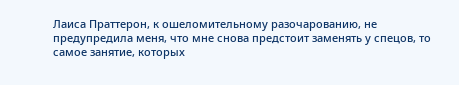Лаиса Праттерон, к ошеломительному разочарованию, не предупредила меня, что мне снова предстоит заменять у спецов, то самое занятие, которых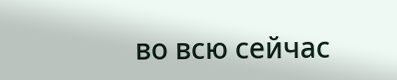во всю сейчас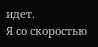идет.
Я со скоростью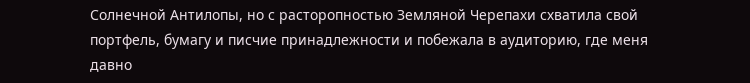Солнечной Антилопы, но с расторопностью Земляной Черепахи схватила свой портфель, бумагу и писчие принадлежности и побежала в аудиторию, где меня давно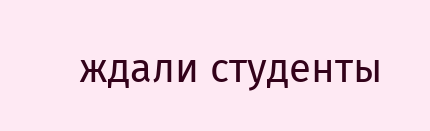ждали студенты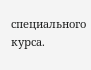специального курса.